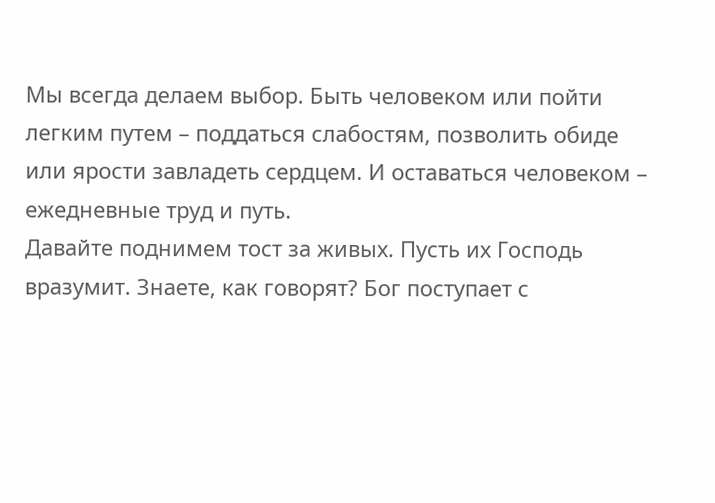Мы всегда делаем выбор. Быть человеком или пойти легким путем – поддаться слабостям, позволить обиде или ярости завладеть сердцем. И оставаться человеком – ежедневные труд и путь.
Давайте поднимем тост за живых. Пусть их Господь вразумит. Знаете, как говорят? Бог поступает с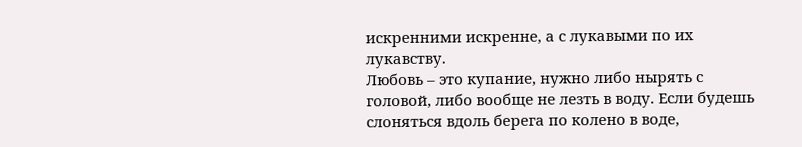искренними искренне, а с лукавыми по их лукавству.
Любовь – это купание, нужно либо нырять с головой, либо вообще не лезть в воду. Если будешь слоняться вдоль берега по колено в воде,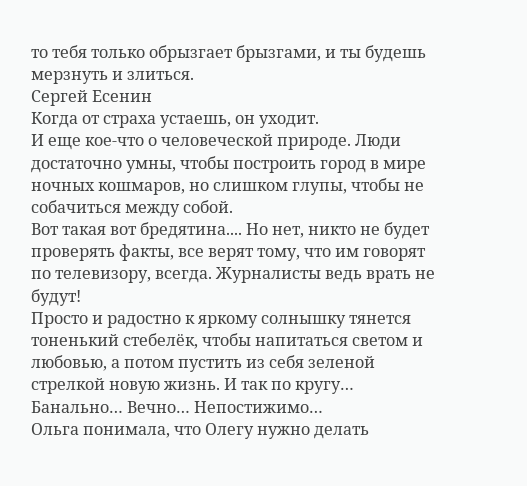то тебя только обрызгает брызгами, и ты будешь мерзнуть и злиться.
Сергей Есенин
Когда от страха устаешь, он уходит.
И еще кое-что о человеческой природе. Люди достаточно умны, чтобы построить город в мире ночных кошмаров, но слишком глупы, чтобы не собачиться между собой.
Вот такая вот бредятина.... Но нет, никто не будет проверять факты, все верят тому, что им говорят по телевизору, всегда. Журналисты ведь врать не будут!
Просто и радостно к яркому солнышку тянется тоненький стебелёк, чтобы напитаться светом и любовью, а потом пустить из себя зеленой стрелкой новую жизнь. И так по кругу… Банально… Вечно… Непостижимо…
Ольга понимала, что Олегу нужно делать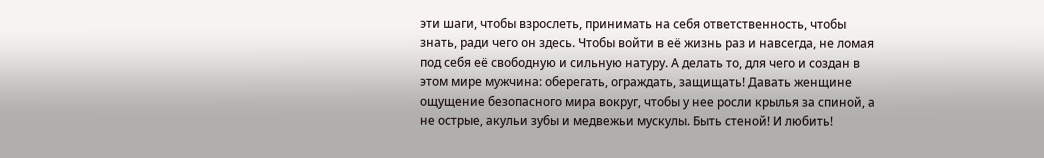эти шаги, чтобы взрослеть, принимать на себя ответственность, чтобы знать, ради чего он здесь. Чтобы войти в её жизнь раз и навсегда, не ломая под себя её свободную и сильную натуру. А делать то, для чего и создан в этом мире мужчина: оберегать, ограждать, защищать! Давать женщине ощущение безопасного мира вокруг, чтобы у нее росли крылья за спиной, а не острые, акульи зубы и медвежьи мускулы. Быть стеной! И любить!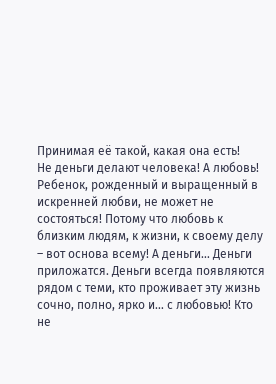Принимая её такой, какая она есть!
Не деньги делают человека! А любовь! Ребенок, рожденный и выращенный в искренней любви, не может не состояться! Потому что любовь к близким людям, к жизни, к своему делу – вот основа всему! А деньги… Деньги приложатся. Деньги всегда появляются рядом с теми, кто проживает эту жизнь сочно, полно, ярко и… с любовью! Кто не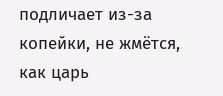подличает из-за копейки, не жмётся, как царь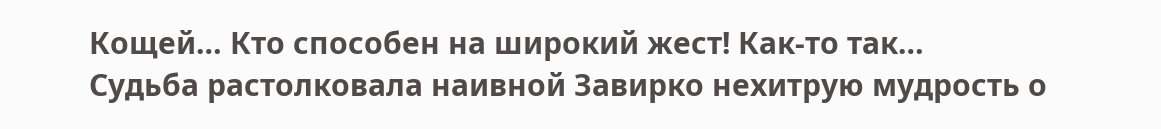Кощей… Кто способен на широкий жест! Как-то так…
Cудьба растолковала наивной Завирко нехитрую мудрость о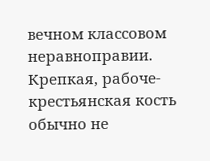вечном классовом неравноправии. Крепкая, рабоче-крестьянская кость обычно не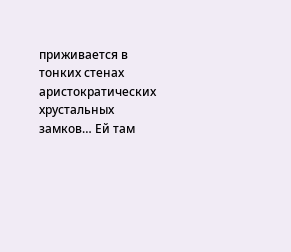приживается в тонких стенах аристократических хрустальных замков… Ей там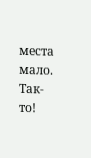места мало. Так-то!